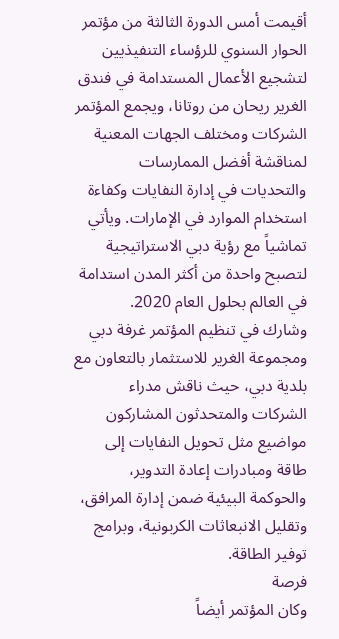أقيمت أمس الدورة الثالثة من مؤتمر الحوار السنوي للرؤساء التنفيذيين لتشجيع الأعمال المستدامة في فندق الغرير ريحان من روتانا، ويجمع المؤتمر الشركات ومختلف الجهات المعنية لمناقشة أفضل الممارسات والتحديات في إدارة النفايات وكفاءة استخدام الموارد في الإمارات. ويأتي تماشياً مع رؤية دبي الاستراتيجية لتصبح واحدة من أكثر المدن استدامة في العالم بحلول العام 2020.
وشارك في تنظيم المؤتمر غرفة دبي ومجموعة الغرير للاستثمار بالتعاون مع بلدية دبي، حيث ناقش مدراء الشركات والمتحدثون المشاركون مواضيع مثل تحويل النفايات إلى طاقة ومبادرات إعادة التدوير، والحوكمة البيئية ضمن إدارة المرافق، وتقليل الانبعاثات الكربونية، وبرامج توفير الطاقة.
فرصة
وكان المؤتمر أيضاً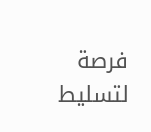فرصة لتسليط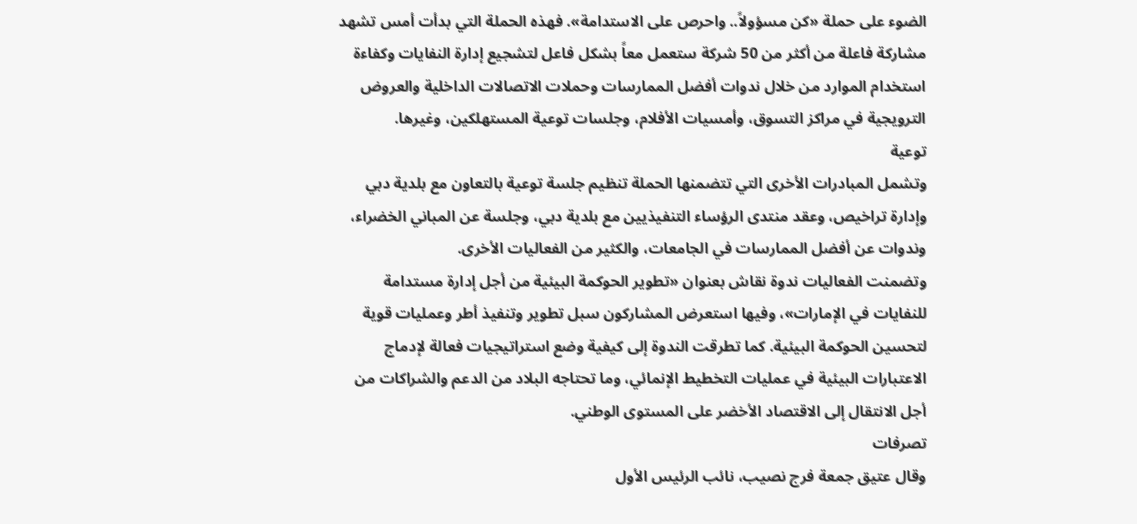الضوء على حملة «كن مسؤولاً.. واحرص على الاستدامة». فهذه الحملة التي بدأت أمس تشهد مشاركة فاعلة من أكثر من 50 شركة ستعمل معاً بشكل فاعل لتشجيع إدارة النفايات وكفاءة استخدام الموارد من خلال ندوات أفضل الممارسات وحملات الاتصالات الداخلية والعروض الترويجية في مراكز التسوق، وأمسيات الأفلام، وجلسات توعية المستهلكين، وغيرها.
توعية
وتشمل المبادرات الأخرى التي تتضمنها الحملة تنظيم جلسة توعية بالتعاون مع بلدية دبي وإدارة تراخيص، وعقد منتدى الرؤساء التنفيذيين مع بلدية دبي، وجلسة عن المباني الخضراء، وندوات عن أفضل الممارسات في الجامعات، والكثير من الفعاليات الأخرى.
وتضمنت الفعاليات ندوة نقاش بعنوان «تطوير الحوكمة البيئية من أجل إدارة مستدامة للنفايات في الإمارات»، وفيها استعرض المشاركون سبل تطوير وتنفيذ أطر وعمليات قوية لتحسين الحوكمة البيئية. كما تطرقت الندوة إلى كيفية وضع استراتيجيات فعالة لإدماج الاعتبارات البيئية في عمليات التخطيط الإنمائي، وما تحتاجه البلاد من الدعم والشراكات من أجل الانتقال إلى الاقتصاد الأخضر على المستوى الوطني.
تصرفات
وقال عتيق جمعة فرج نصيب، نائب الرئيس الأول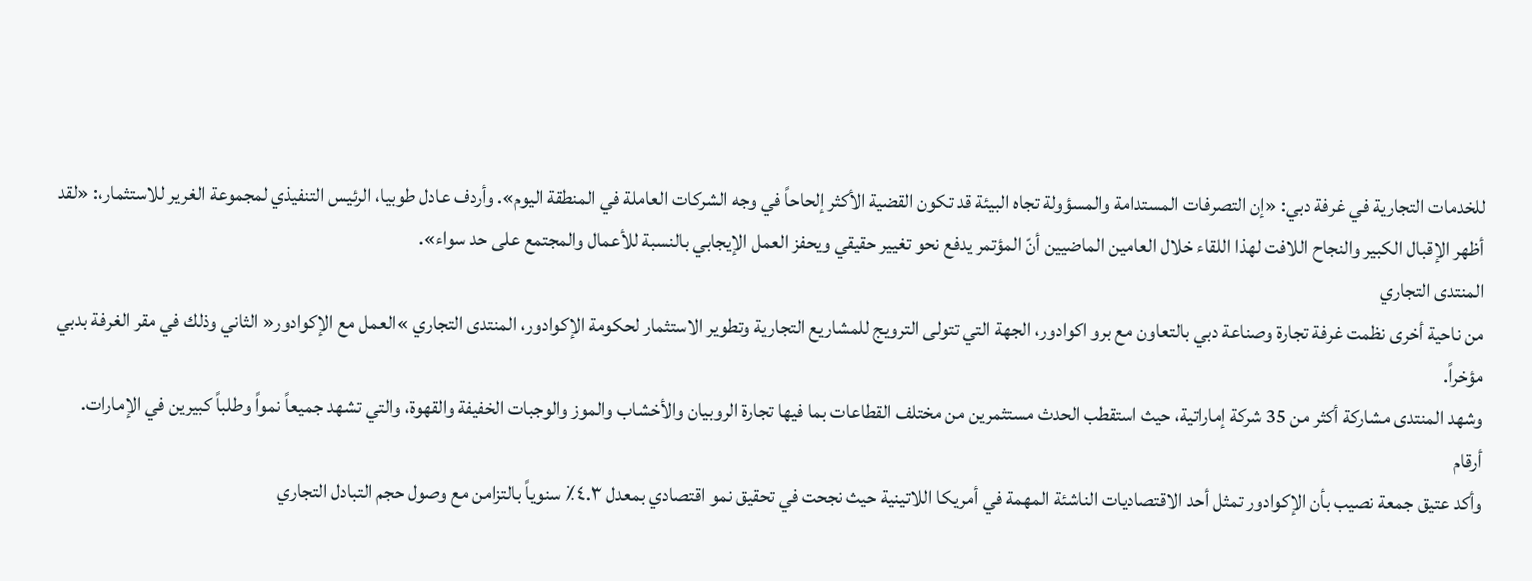للخدمات التجارية في غرفة دبي: «إن التصرفات المستدامة والمسؤولة تجاه البيئة قد تكون القضية الأكثر إلحاحاً في وجه الشركات العاملة في المنطقة اليوم». وأردف عادل طوبيا، الرئيس التنفيذي لمجموعة الغرير للاستثمار،: «لقد أظهر الإقبال الكبير والنجاح اللافت لهذا اللقاء خلال العامين الماضيين أنّ المؤتمر يدفع نحو تغيير حقيقي ويحفز العمل الإيجابي بالنسبة للأعمال والمجتمع على حد سواء».
المنتدى التجاري
من ناحية أخرى نظمت غرفة تجارة وصناعة دبي بالتعاون مع برو اكوادور، الجهة التي تتولى الترويج للمشاريع التجارية وتطوير الاستثمار لحكومة الإكوادور، المنتدى التجاري »العمل مع الإكوادور« الثاني وذلك في مقر الغرفة بدبي مؤخراً.
وشهد المنتدى مشاركة أكثر من 35 شركة إماراتية، حيث استقطب الحدث مستثمرين من مختلف القطاعات بما فيها تجارة الروبيان والأخشاب والموز والوجبات الخفيفة والقهوة، والتي تشهد جميعاً نمواً وطلباً كبيرين في الإمارات.
أرقام
وأكد عتيق جمعة نصيب بأن الإكوادور تمثل أحد الاقتصاديات الناشئة المهمة في أمريكا اللاتينية حيث نجحت في تحقيق نمو اقتصادي بمعدل ٤.٣٪ سنوياً بالتزامن مع وصول حجم التبادل التجاري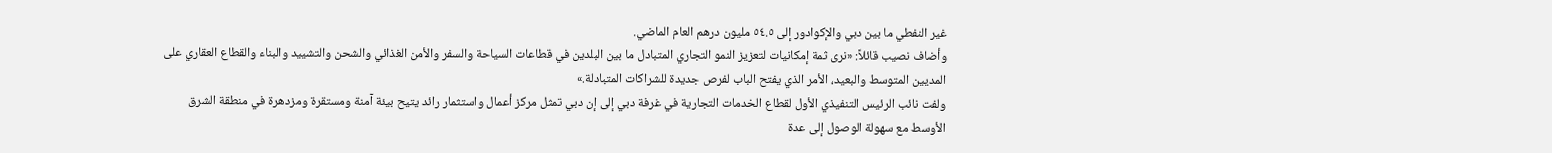غير النفطي ما بين دبي والإكوادور إلى ٥٤.٥ مليون درهم العام الماضي.
وأضاف نصيب قائلاً: «نرى ثمة إمكانيات لتعزيز النمو التجاري المتبادل ما بين البلدين في قطاعات السياحة والسفر والأمن الغذائي والشحن والتشييد والبناء والقطاع العقاري على المديين المتوسط والبعيد، الأمر الذي يفتح الباب لفرص جديدة للشراكات المتبادلة.»
ولفت نائب الرئيس التنفيذي الأول لقطاع الخدمات التجارية في غرفة دبي إلى إن دبي تمثل مركز أعمال واستثمار رائد يتيح بيئة آمنة ومستقرة ومزدهرة في منطقة الشرق الأوسط مع سهولة الوصول إلى عدة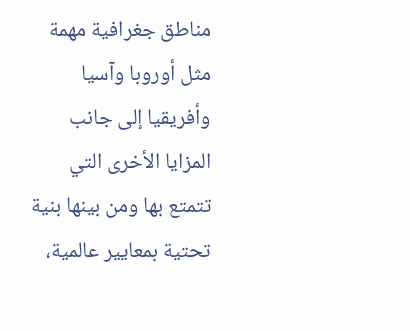مناطق جغرافية مهمة مثل أوروبا وآسيا وأفريقيا إلى جانب المزايا الأخرى التي تتمتع بها ومن بينها بنية تحتية بمعايير عالمية،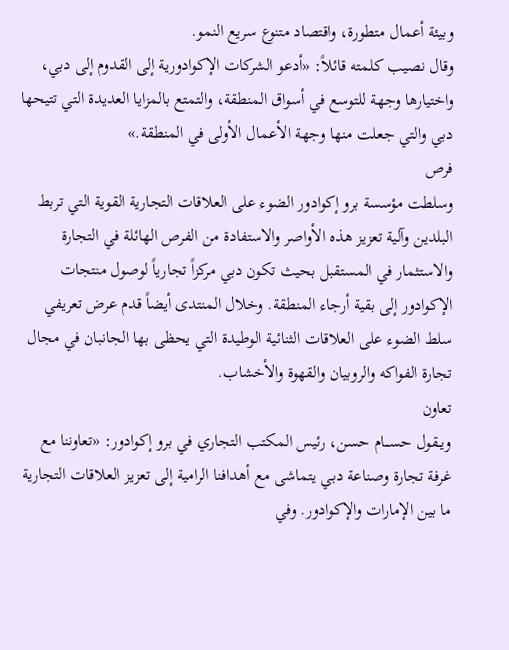وبيئة أعمال متطورة، واقتصاد متنوع سريع النمو.
وقال نصيب كلمته قائلاً: «أدعو الشركات الإكوادورية إلى القدوم إلى دبي، واختيارها وجهة للتوسع في أسواق المنطقة، والتمتع بالمزايا العديدة التي تتيحها دبي والتي جعلت منها وجهة الأعمال الأولى في المنطقة.»
فرص
وسلطت مؤسسة برو إكوادور الضوء على العلاقات التجارية القوية التي تربط البلدين وآلية تعزيز هذه الأواصر والاستفادة من الفرص الهائلة في التجارة والاستثمار في المستقبل بحيث تكون دبي مركزاً تجارياً لوصول منتجات الإكوادور إلى بقية أرجاء المنطقة. وخلال المنتدى أيضاً قدم عرض تعريفي سلط الضوء على العلاقات الثنائية الوطيدة التي يحظى بها الجانبان في مجال تجارة الفواكه والروبيان والقهوة والأخشاب.
تعاون
ويــقول حســـام حسن، رئيس المكتب التجاري في برو إكوادور: «تعاوننا مع غرفة تجارة وصناعة دبي يتماشى مع أهدافنا الرامية إلى تعزيز العلاقات التجارية ما بين الإمارات والإكوادور. وفي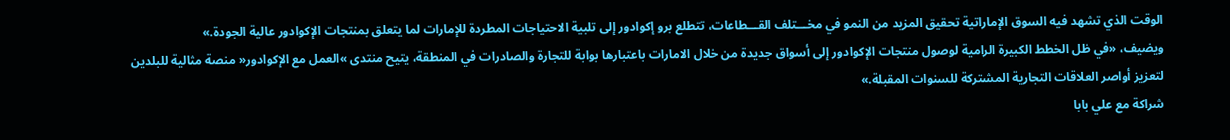الوقت الذي تشهد فيه السوق الإماراتية تحقيق المزيد من النمو في مخـــتلف القـــطاعات، تتطلع برو إكوادور إلى تلبية الاحتياجات المطردة للإمارات لما يتعلق بمنتجات الإكوادور عالية الجودة.»
ويضيف، «في ظل الخطط الكبيرة الرامية لوصول منتجات الإكوادور إلى أسواق جديدة من خلال الامارات باعتبارها بوابة للتجارة والصادرات في المنطقة، يتيح منتدى »العمل مع الإكوادور« منصة مثالية للبلدين لتعزيز أواصر العلاقات التجارية المشتركة للسنوات المقبلة.»
شراكة مع علي بابا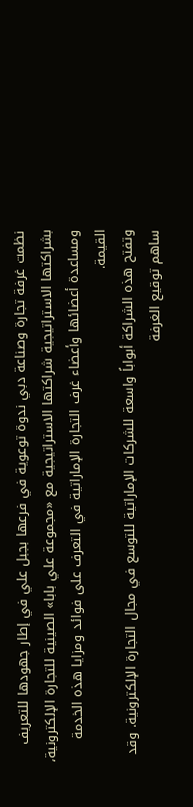نظمت غرفة تجارة وصناعة دبي ندوة توعوية في فرعها بجبل علي في إطار جهودها للتعريف بشراكتها الاستراتيجية شراكتها الاستراتيجية مع «مجموعة علي بابا» الصينية للتجارة الإلكترونية، ومساعدة أعضائها وأعضاء غرف التجارة الإماراتية في التعرف على فوائد ومزايا هذه الخدمة القيمة.
وتفتح هذه الشراكة أبواباً واسعة للشركات الإماراتية للتوسع في مجال التجارة الإلكترونية. وقد ساهم توقيع الغرفة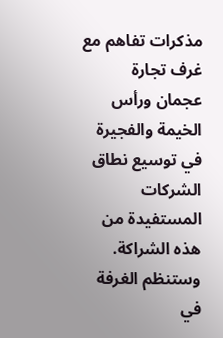مذكرات تفاهم مع غرف تجارة عجمان ورأس الخيمة والفجيرة في توسيع نطاق الشركات المستفيدة من هذه الشراكة.
وستنظم الغرفة في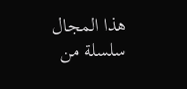هذا المجال سلسلة من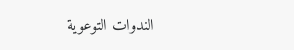الندوات التوعوية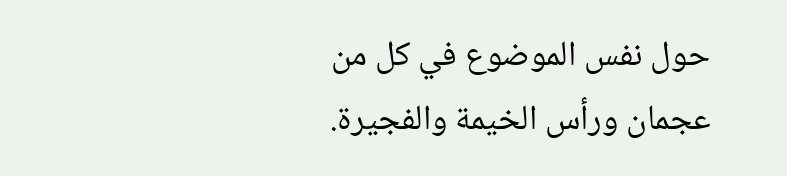حول نفس الموضوع في كل من عجمان ورأس الخيمة والفجيرة.